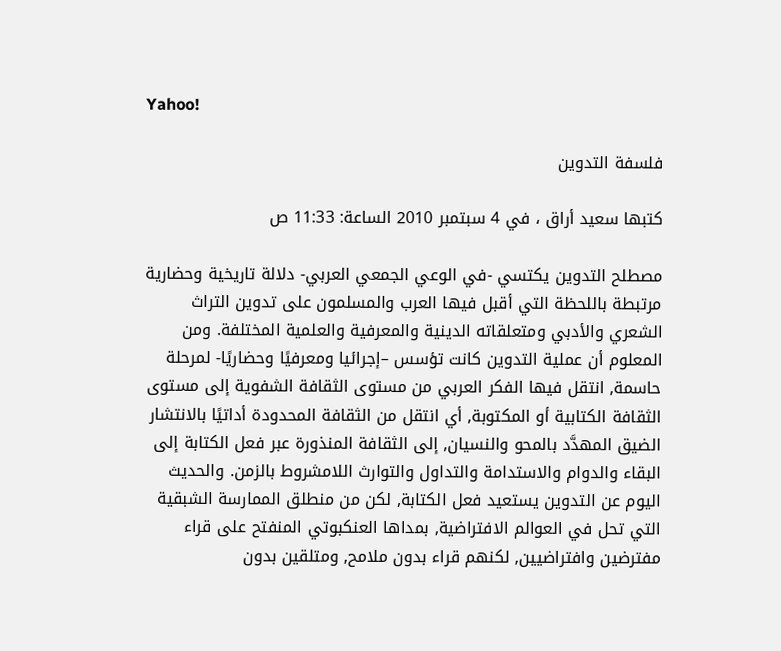Yahoo!

فلسفة التدوين

كتبها سعيد أراق ، في 4 سبتمبر 2010 الساعة: 11:33 ص

مصطلح التدوين يكتسي -في الوعي الجمعي العربي- دلالة تاريخية وحضارية مرتبطة باللحظة التي أقبل فيها العرب والمسلمون على تدوين التراث الشعري والأدبي ومتعلقاته الدينية والمعرفية والعلمية المختلفة. ومن المعلوم أن عملية التدوين كانت تؤسس –إجرائيا ومعرفيًا وحضاريًا- لمرحلة حاسمة, انتقل فيها الفكر العربي من مستوى الثقافة الشفوية إلى مستوى الثقافة الكتابية أو المكتوبة, أي انتقل من الثقافة المحدودة أداتيًا بالانتشار الضيق المهدَّد بالمحو والنسيان, إلى الثقافة المنذورة عبر فعل الكتابة إلى البقاء والدوام والاستدامة والتداول والتوارث اللامشروط بالزمن. والحديث اليوم عن التدوين يستعيد فعل الكتابة, لكن من منطلق الممارسة الشبقية التي تحل في العوالم الافتراضية, بمداها العنكبوتي المنفتح على قراء مفترضين وافتراضيين, لكنهم قراء بدون ملامح, ومتلقين بدون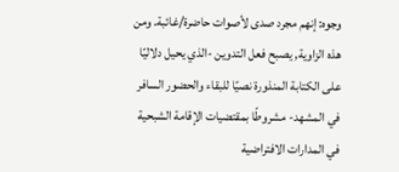وجوه: إنهم مجرد صدى لأصوات حاضرة/غائبة. ومن هذه الزاوية, يصبح فعل التدوين -الذي يحيل دلاليًا على الكتابة المنذورة نصيًا للبقاء والحضور السافر في المشهد- مشروطًا بمقتضيات الإقامة الشبحية في المدارات الافتراضية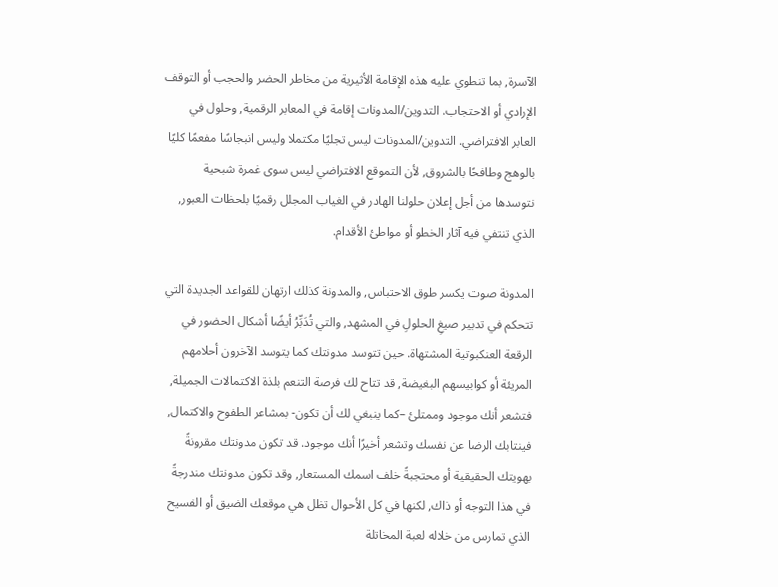الآسرة, بما تنطوي عليه هذه الإقامة الأثيرية من مخاطر الحضر والحجب أو التوقف الإرادي أو الاحتجاب. التدوين/المدونات إقامة في المعابر الرقمية, وحلول في العابر الافتراضي. التدوين/المدونات ليس تجليًا مكتملا وليس انبجاسًا مفعمًا كليًا بالوهج وطافحًا بالشروق, لأن التموقع الافتراضي ليس سوى غمرة شبحية نتوسدها من أجل إعلان حلولنا الهادر في الغياب المجلل رقميًا بلحظات العبور, الذي تنتفي فيه آثار الخطو أو مواطئ الأقدام.

المدونة صوت يكسر طوق الاحتباس, والمدونة كذلك ارتهان للقواعد الجديدة التي تتحكم في تدبير صيغِ الحلولِ في المشهد, والتي تُدَبِّرُ أيضًا أشكال الحضور في الرقعة العنكبوتية المشتهاة. حين تتوسد مدونتك كما يتوسد الآخرون أحلامهم المريئة أو كوابيسهم البغيضة, قد تتاح لك فرصة التنعم بلذة الاكتمالات الجميلة, فتشعر أنك موجود وممتلئ –كما ينبغي لك أن تكون- بمشاعر الطفوح والاكتمال, فينتابك الرضا عن نفسك وتشعر أخيرًا أنك موجود. قد تكون مدونتك مقرونةً بهويتك الحقيقية أو محتجبةً خلف اسمك المستعار, وقد تكون مدونتك مندرجةً في هذا التوجه أو ذاك, لكنها في كل الأحوال تظل هي موقعك الضيق أو الفسيح الذي تمارس من خلاله لعبة المخاتلة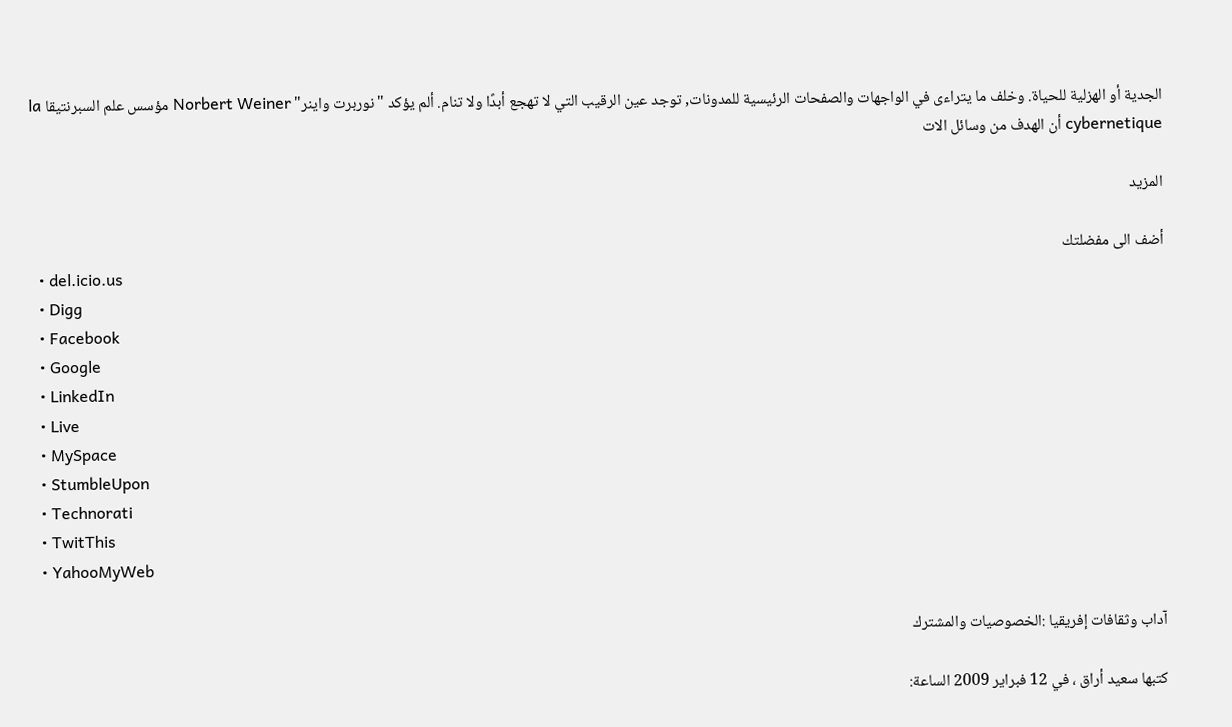الجدية أو الهزلية للحياة. وخلف ما يتراءى في الواجهات والصفحات الرئيسية للمدونات, توجد عين الرقيب التي لا تهجع أبدًا ولا تنام. ألم يؤكد "نوربرت واينر" Norbert Weiner مؤسس علم السبرنتيقا la cybernetique أن الهدف من وسائل الات

المزيد

أضف الى مفضلتك
  • del.icio.us
  • Digg
  • Facebook
  • Google
  • LinkedIn
  • Live
  • MySpace
  • StumbleUpon
  • Technorati
  • TwitThis
  • YahooMyWeb

آداب وثقافات إفريقيا :الخصوصيات والمشترك

كتبها سعيد أراق ، في 12 فبراير 2009 الساعة: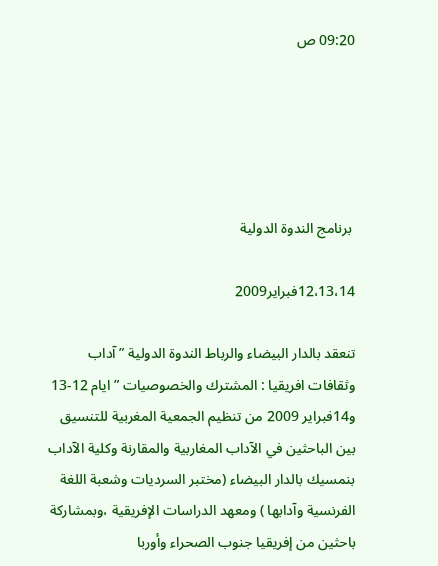09:20 ص





 برنامج الندوة الدولية

12،13،14فبراير2009

تنعقد بالدار البيضاء والرباط الندوة الدولية ” آداب وثقافات افريقيا : المشترك والخصوصيات ” ايام 12-13 و14فبراير 2009 من تنظيم الجمعية المغربية للتنسيق بين الباحثين في الآداب المغاربية والمقارنة وكلية الآداب بنمسيك بالدار البيضاء (مختبر السرديات وشعبة اللغة الفرنسية وآدابها ) ومعهد الدراسات الإفريقية ،وبمشاركة باحثين من إفريقيا جنوب الصحراء وأوربا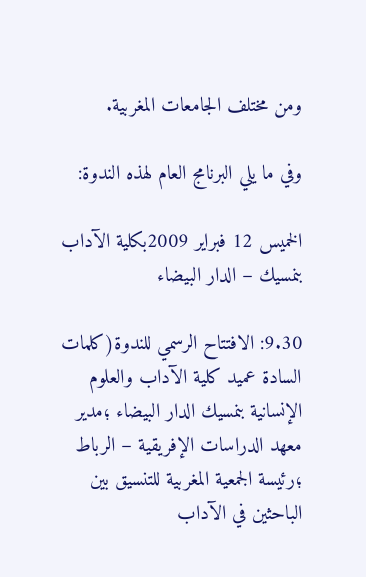ومن مختلف الجامعات المغربية.

وفي ما يلي البرنامج العام لهذه الندوة:

الخميس 12 فبراير 2009بكلية الآداب بنمسيك – الدار البيضاء

9.30: الافتتاح الرسمي للندوة(كلمات السادة عميد كلية الآداب والعلوم الإنسانية بنمسيك الدار البيضاء ؛مدير معهد الدراسات الإفريقية – الرباط ؛رئيسة الجمعية المغربية للتنسيق بين الباحثين في الآداب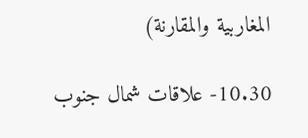المغاربية والمقارنة)

10.30- علاقات شمال جنوب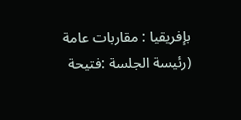بإفريقيا : مقاربات عامة (رئيسة الجلسة :فتيحة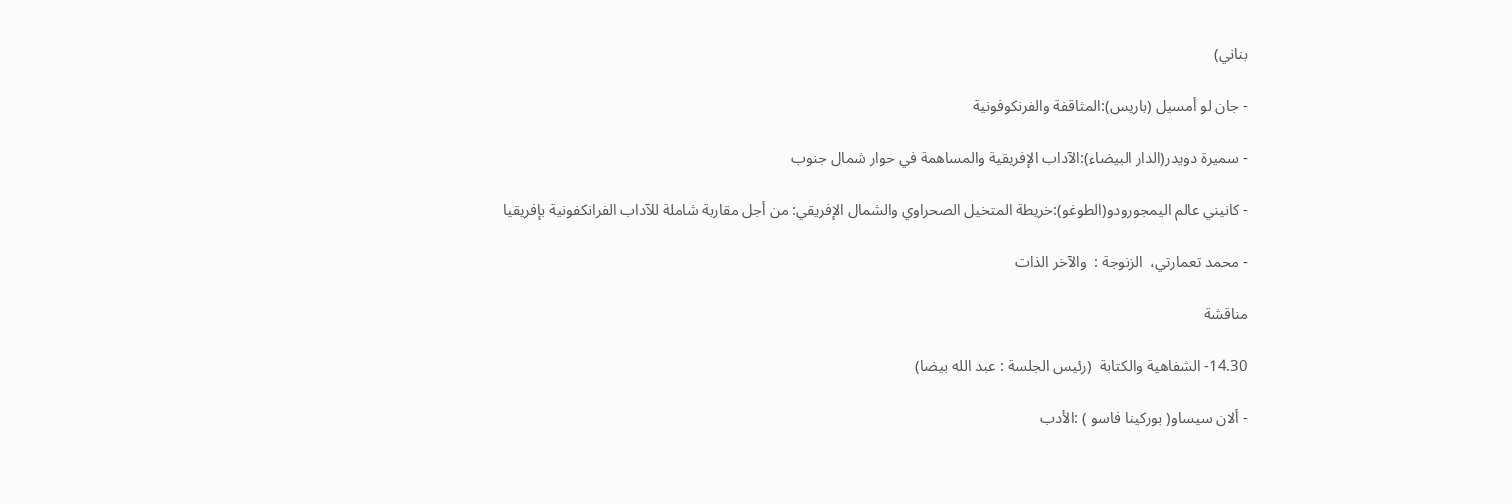بناني)

- جان لو أمسيل (باريس):المثاقفة والفرنكوفونية

- سميرة دويدر(الدار البيضاء):الآداب الإفريقية والمساهمة في حوار شمال جنوب

- كانيني عالم اليمجورودو(الطوغو):خريطة المتخيل الصحراوي والشمال الإفريقي: من أجل مقاربة شاملة للآداب الفرانكفونية بإفريقيا

- محمد تعمارتي،  الزنوجة :  والآخر الذات

مناقشة

14.30- الشفاهية والكتابة  (رئيس الجلسة : عبد الله بيضا)

- ألان سيساو( بوركينا فاسو ) :الأدب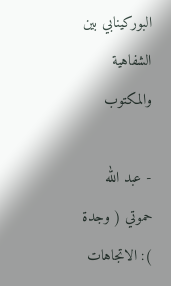البوركينابي بين الشفاهية والمكتوب

- عبد الله حموتي ( وجدة ): الاتجاهات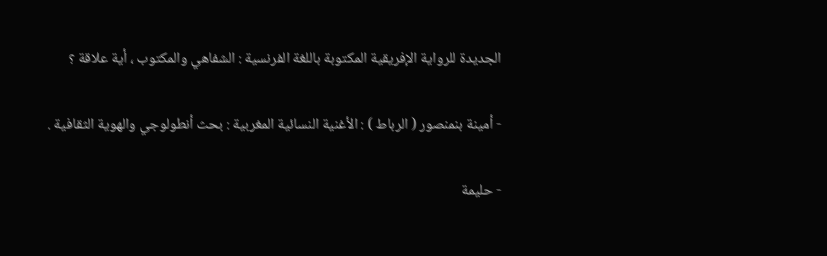الجديدة للرواية الإفريقية المكتوبة باللغة الفرنسية : الشفاهي والمكتوب ، أية علاقة ؟

- أمينة بنمنصور ( الرباط ) : الأغنية النسائية المغربية : بحث أنطولوجي والهوية الثقافية .

- حليمة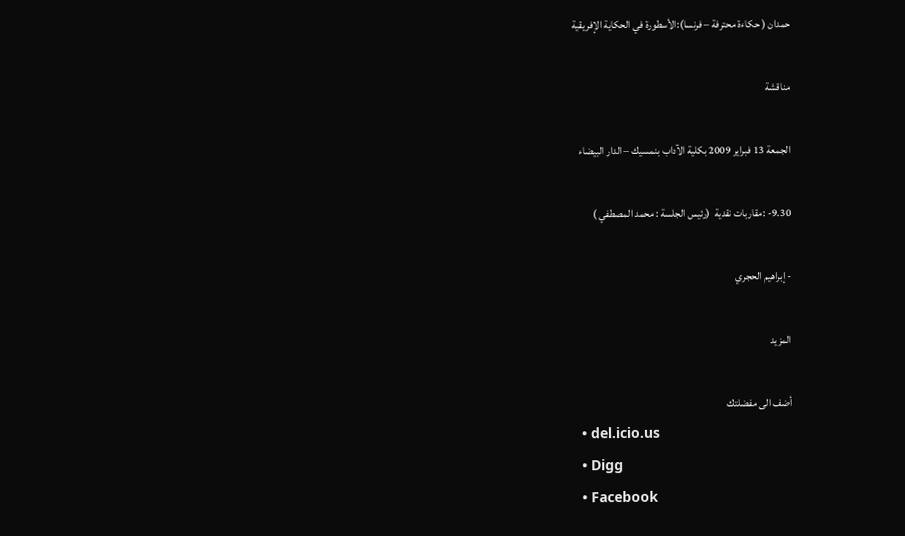حمدان ( حكاءة محترفة – فرنسا):الأسطورة في الحكاية الإفريقية

مناقشة

الجمعة 13 فبراير 2009 بكلية الآداب بنمسيك – الدار البيضاء

9.30- :مقاربات نقدية  (رئيس الجلسة : محمد المصطفي )

- إبراهيم الحجري

المزيد

أضف الى مفضلتك
  • del.icio.us
  • Digg
  • Facebook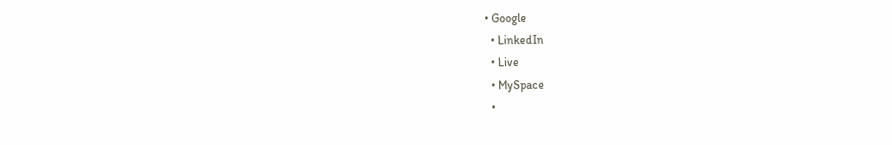• Google
  • LinkedIn
  • Live
  • MySpace
  •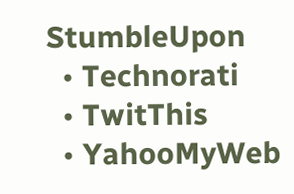StumbleUpon
  • Technorati
  • TwitThis
  • YahooMyWeb